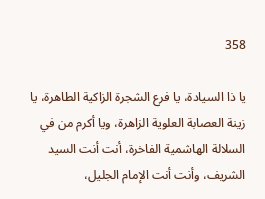358

يا ذا السيادة، يا فرع الشجرة الزاكية الطاهرة، يا زينة العصابة العلوية الزاهرة، ويا أكرم من في السلالة الهاشمية الفاخرة، أنت أنت السيد الشريف، وأنت أنت الإمام الجليل،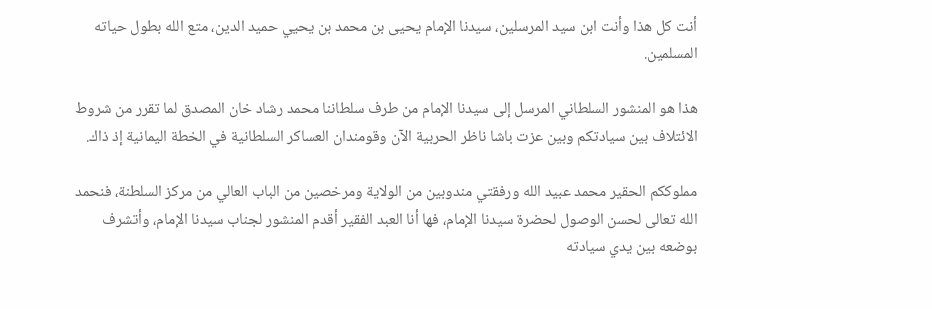أنت كل هذا وأنت ابن سيد المرسلين، سيدنا الإمام يحيى بن محمد بن يحيي حميد الدين، متع الله بطول حياته المسلمين.

هذا هو المنشور السلطاني المرسل إلى سيدنا الإمام من طرف سلطاننا محمد رشاد خان المصدق لما تقرر من شروط الائتلاف بين سيادتكم وبين عزت باشا ناظر الحربية الآن وقومندان العساكر السلطانية في الخطة اليمانية إذ ذاك.

مملوككم الحقير محمد عبيد الله ورفقتي مندوبين من الولاية ومرخصين من الباب العالي من مركز السلطنة، فنحمد الله تعالى لحسن الوصول لحضرة سيدنا الإمام، فها أنا العبد الفقير أقدم المنشور لجناب سيدنا الإمام، وأتشرف بوضعه بين يدي سيادته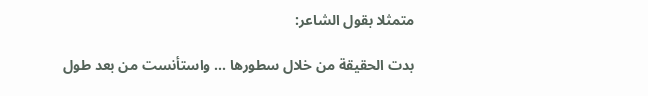متمثلا بقول الشاعر:

بدت الحقيقة من خلال سطورها ... واستأنست من بعد طول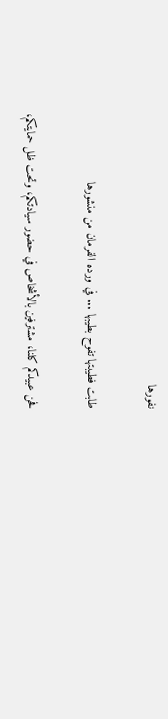نفورها

طابت فطيبتها تفوح بطيبها ... في ورده الفرمان من منشورها

فحن عبيدكم كلنا، مشترفين بالأشخاص في حضور سيادتكم، وتحت ظل حمايتكم،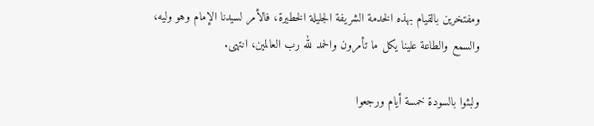ومفتخرين بالقيام بهذه الخدمة الشريفة الجليلة الخطيرة، فالأمر لسيدنا الإمام وهو وليه، والسمع والطاعة علينا يكل ما تأمرون والحمد لله رب العالمين، انتهى.

ولبثوا بالسودة خمسة أيام ورجعوا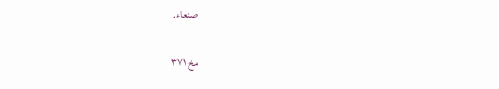صنعاء.

مخ ۳۷۱